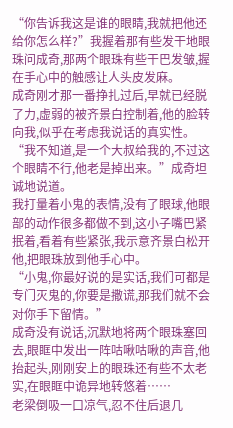“你告诉我这是谁的眼睛,我就把他还给你怎么样?”我握着那有些发干地眼珠问成奇,那两个眼珠有些干巴发皱,握在手心中的触感让人头皮发麻。
成奇刚才那一番挣扎过后,早就已经脱了力,虚弱的被齐景白控制着,他的脸转向我,似乎在考虑我说话的真实性。
“我不知道,是一个大叔给我的,不过这个眼睛不行,他老是掉出来。”成奇坦诚地说道。
我打量着小鬼的表情,没有了眼球,他眼部的动作很多都做不到,这小子嘴巴紧抿着,看着有些紧张,我示意齐景白松开他,把眼珠放到他手心中。
“小鬼,你最好说的是实话,我们可都是专门灭鬼的,你要是撒谎,那我们就不会对你手下留情。”
成奇没有说话,沉默地将两个眼珠塞回去,眼眶中发出一阵咕啾咕啾的声音,他抬起头,刚刚安上的眼珠还有些不太老实,在眼眶中诡异地转悠着……
老梁倒吸一口凉气,忍不住后退几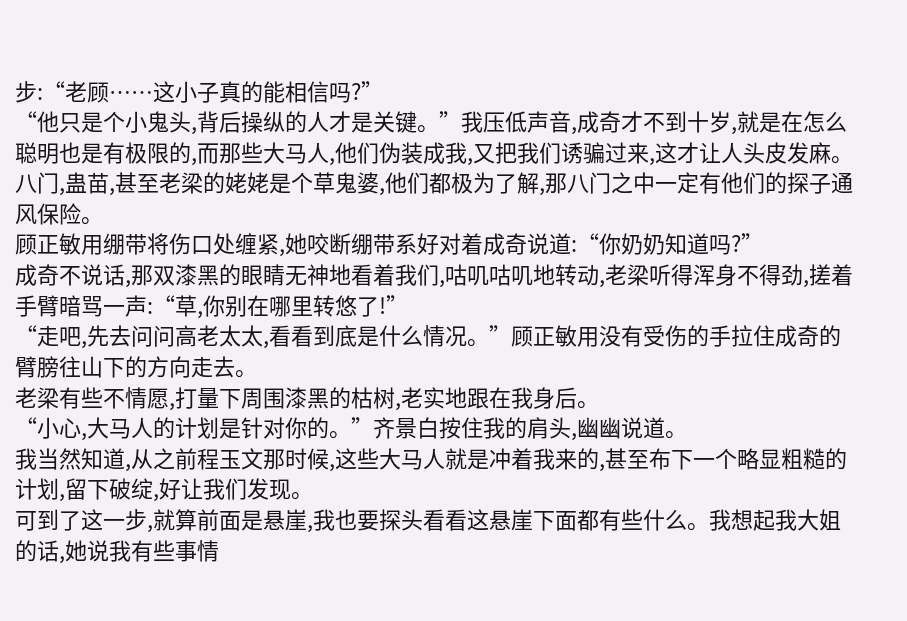步:“老顾……这小子真的能相信吗?”
“他只是个小鬼头,背后操纵的人才是关键。”我压低声音,成奇才不到十岁,就是在怎么聪明也是有极限的,而那些大马人,他们伪装成我,又把我们诱骗过来,这才让人头皮发麻。
八门,蛊苗,甚至老梁的姥姥是个草鬼婆,他们都极为了解,那八门之中一定有他们的探子通风保险。
顾正敏用绷带将伤口处缠紧,她咬断绷带系好对着成奇说道:“你奶奶知道吗?”
成奇不说话,那双漆黑的眼睛无神地看着我们,咕叽咕叽地转动,老梁听得浑身不得劲,搓着手臂暗骂一声:“草,你别在哪里转悠了!”
“走吧,先去问问高老太太,看看到底是什么情况。”顾正敏用没有受伤的手拉住成奇的臂膀往山下的方向走去。
老梁有些不情愿,打量下周围漆黑的枯树,老实地跟在我身后。
“小心,大马人的计划是针对你的。”齐景白按住我的肩头,幽幽说道。
我当然知道,从之前程玉文那时候,这些大马人就是冲着我来的,甚至布下一个略显粗糙的计划,留下破绽,好让我们发现。
可到了这一步,就算前面是悬崖,我也要探头看看这悬崖下面都有些什么。我想起我大姐的话,她说我有些事情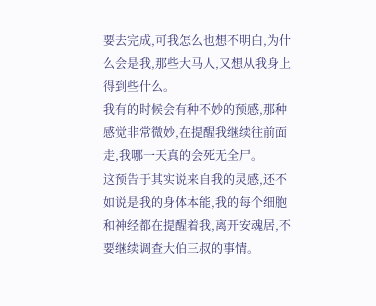要去完成,可我怎么也想不明白,为什么会是我,那些大马人,又想从我身上得到些什么。
我有的时候会有种不妙的预感,那种感觉非常微妙,在提醒我继续往前面走,我哪一天真的会死无全尸。
这预告于其实说来自我的灵感,还不如说是我的身体本能,我的每个细胞和神经都在提醒着我,离开安魂居,不要继续调查大伯三叔的事情。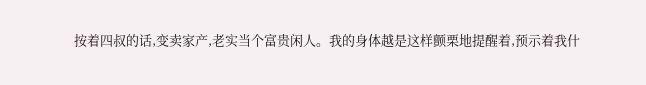按着四叔的话,变卖家产,老实当个富贵闲人。我的身体越是这样颤栗地提醒着,预示着我什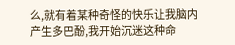么,就有着某种奇怪的快乐让我脑内产生多巴酚,我开始沉迷这种命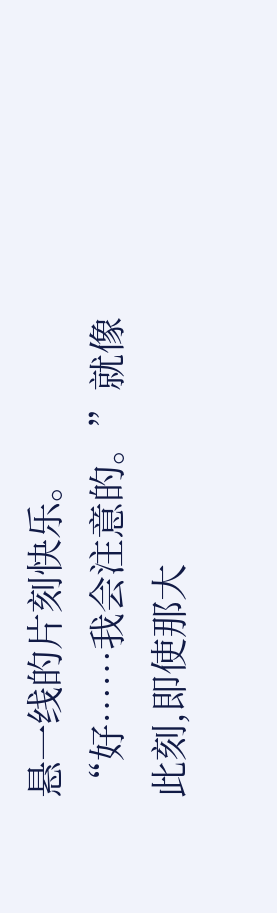悬一线的片刻快乐。
“好……我会注意的。”就像此刻,即使那大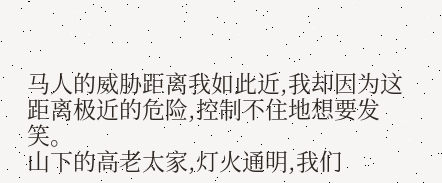马人的威胁距离我如此近,我却因为这距离极近的危险,控制不住地想要发笑。
山下的高老太家,灯火通明,我们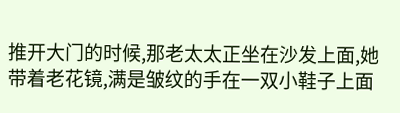推开大门的时候,那老太太正坐在沙发上面,她带着老花镜,满是皱纹的手在一双小鞋子上面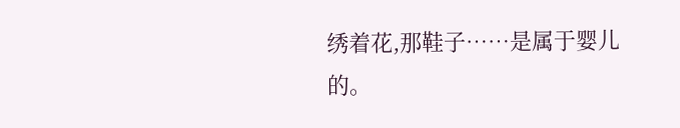绣着花,那鞋子……是属于婴儿的。